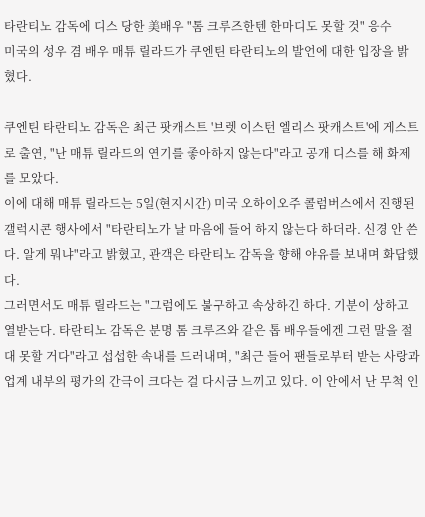타란티노 감독에 디스 당한 美배우 "톰 크루즈한텐 한마디도 못할 것" 응수
미국의 성우 겸 배우 매튜 릴라드가 쿠엔틴 타란티노의 발언에 대한 입장을 밝혔다.

쿠엔틴 타란티노 감독은 최근 팟캐스트 '브렛 이스턴 엘리스 팟캐스트'에 게스트로 출연, "난 매튜 릴라드의 연기를 좋아하지 않는다"라고 공개 디스를 해 화제를 모았다.
이에 대해 매튜 릴라드는 5일(현지시간) 미국 오하이오주 콜럼버스에서 진행된 갤럭시콘 행사에서 "타란티노가 날 마음에 들어 하지 않는다 하더라. 신경 안 쓴다. 알게 뭐냐"라고 밝혔고, 관객은 타란티노 감독을 향해 야유를 보내며 화답했다.
그러면서도 매튜 릴라드는 "그럼에도 불구하고 속상하긴 하다. 기분이 상하고 열받는다. 타란티노 감독은 분명 톰 크루즈와 같은 톱 배우들에겐 그런 말을 절대 못할 거다"라고 섭섭한 속내를 드러내며, "최근 들어 팬들로부터 받는 사랑과 업계 내부의 평가의 간극이 크다는 걸 다시금 느끼고 있다. 이 안에서 난 무척 인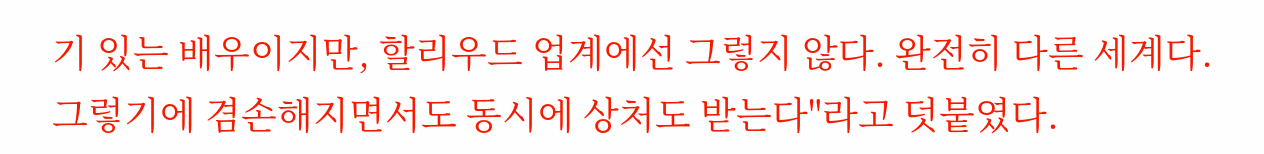기 있는 배우이지만, 할리우드 업계에선 그렇지 않다. 완전히 다른 세계다. 그렇기에 겸손해지면서도 동시에 상처도 받는다"라고 덧붙였다.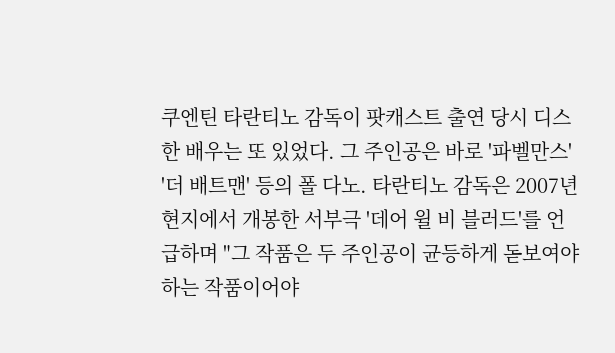쿠엔틴 타란티노 감독이 팟캐스트 출연 당시 디스한 배우는 또 있었다. 그 주인공은 바로 '파벨만스' '더 배트맨' 등의 폴 다노. 타란티노 감독은 2007년 현지에서 개봉한 서부극 '데어 윌 비 블러드'를 언급하며 "그 작품은 두 주인공이 균등하게 돋보여야 하는 작품이어야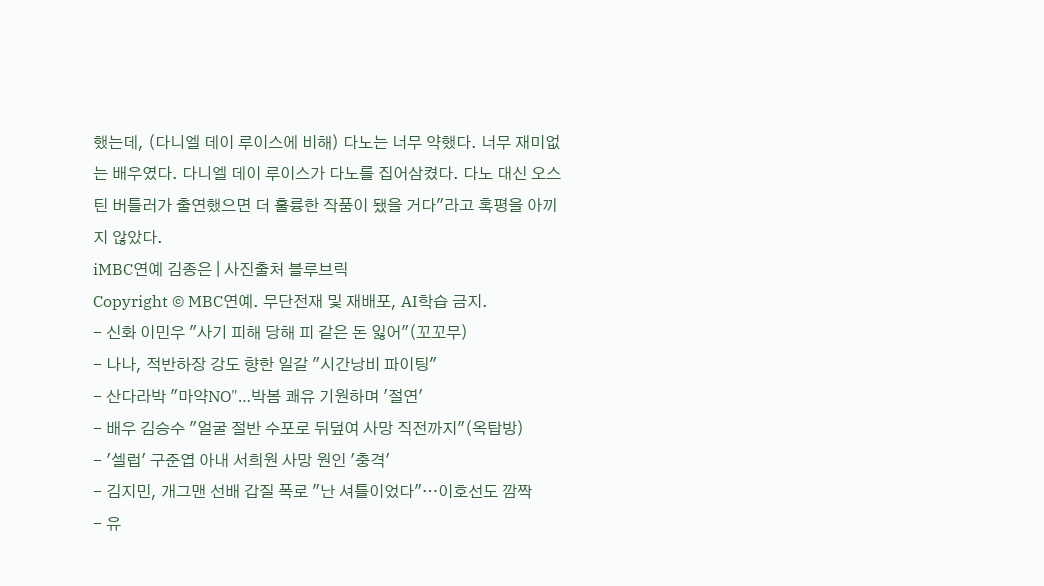했는데, (다니엘 데이 루이스에 비해) 다노는 너무 약했다. 너무 재미없는 배우였다. 다니엘 데이 루이스가 다노를 집어삼켰다. 다노 대신 오스틴 버틀러가 출연했으면 더 훌륭한 작품이 됐을 거다"라고 혹평을 아끼지 않았다.
iMBC연예 김종은 | 사진출처 블루브릭
Copyright © MBC연예. 무단전재 및 재배포, AI학습 금지.
- 신화 이민우 "사기 피해 당해 피 같은 돈 잃어"(꼬꼬무)
- 나나, 적반하장 강도 향한 일갈 "시간낭비 파이팅"
- 산다라박 "마약NO"…박봄 쾌유 기원하며 '절연'
- 배우 김승수 "얼굴 절반 수포로 뒤덮여 사망 직전까지"(옥탑방)
- '셀럽' 구준엽 아내 서희원 사망 원인 '충격'
- 김지민, 개그맨 선배 갑질 폭로 "난 셔틀이었다"…이호선도 깜짝
- 유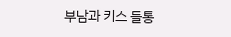부남과 키스 들통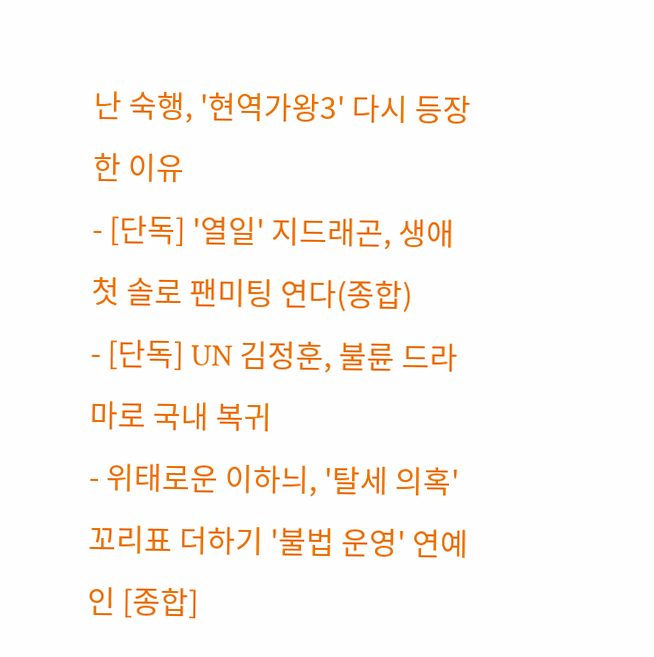난 숙행, '현역가왕3' 다시 등장한 이유
- [단독] '열일' 지드래곤, 생애 첫 솔로 팬미팅 연다(종합)
- [단독] UN 김정훈, 불륜 드라마로 국내 복귀
- 위태로운 이하늬, '탈세 의혹' 꼬리표 더하기 '불법 운영' 연예인 [종합]